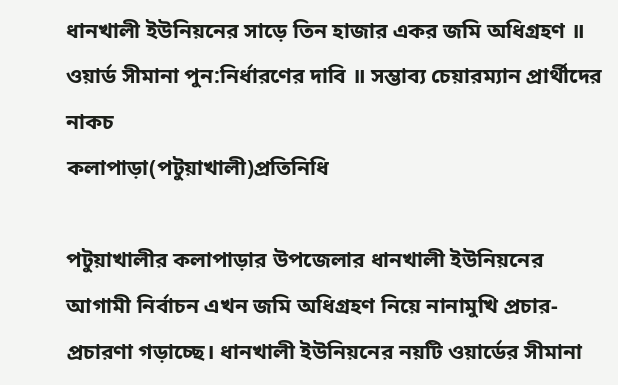ধানখালী ইউনিয়নের সাড়ে তিন হাজার একর জমি অধিগ্রহণ ॥ ওয়ার্ড সীমানা পুন:নির্ধারণের দাবি ॥ সম্ভাব্য চেয়ারম্যান প্রার্থীদের নাকচ
কলাপাড়া(পটুয়াখালী)প্রতিনিধি

পটুয়াখালীর কলাপাড়ার উপজেলার ধানখালী ইউনিয়নের আগামী নির্বাচন এখন জমি অধিগ্রহণ নিয়ে নানামুখি প্রচার-প্রচারণা গড়াচ্ছে। ধানখালী ইউনিয়নের নয়টি ওয়ার্ডের সীমানা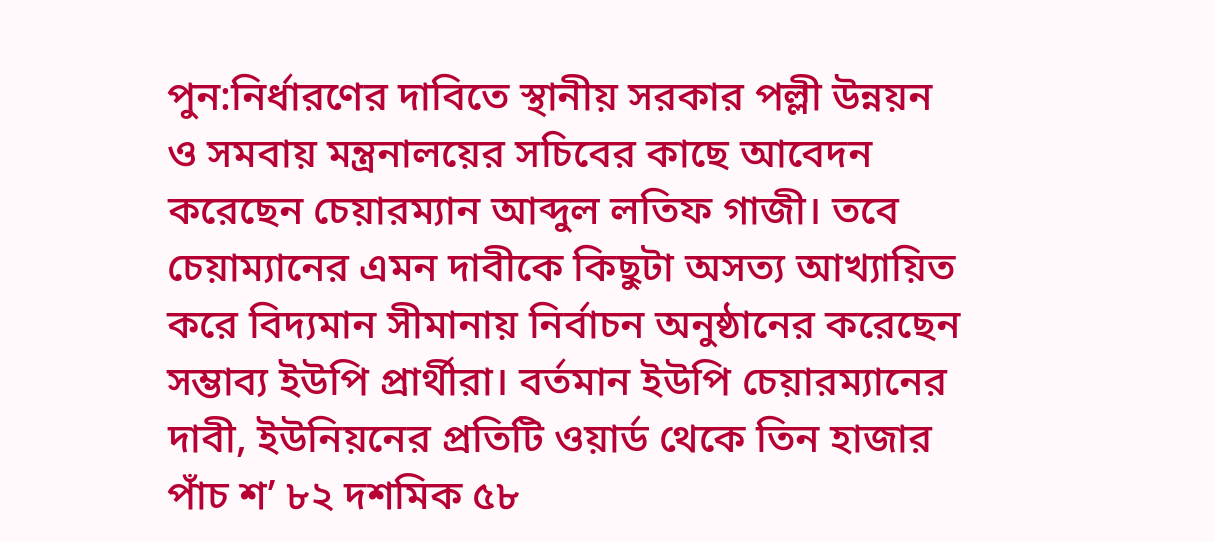পুন:নির্ধারণের দাবিতে স্থানীয় সরকার পল্লী উন্নয়ন ও সমবায় মন্ত্রনালয়ের সচিবের কাছে আবেদন করেছেন চেয়ারম্যান আব্দুল লতিফ গাজী। তবে চেয়াম্যানের এমন দাবীকে কিছুটা অসত্য আখ্যায়িত করে বিদ্যমান সীমানায় নির্বাচন অনুষ্ঠানের করেছেন সম্ভাব্য ইউপি প্রার্থীরা। বর্তমান ইউপি চেয়ারম্যানের দাবী, ইউনিয়নের প্রতিটি ওয়ার্ড থেকে তিন হাজার পাঁচ শ’ ৮২ দশমিক ৫৮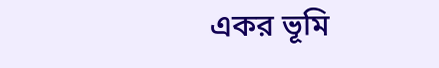একর ভূমি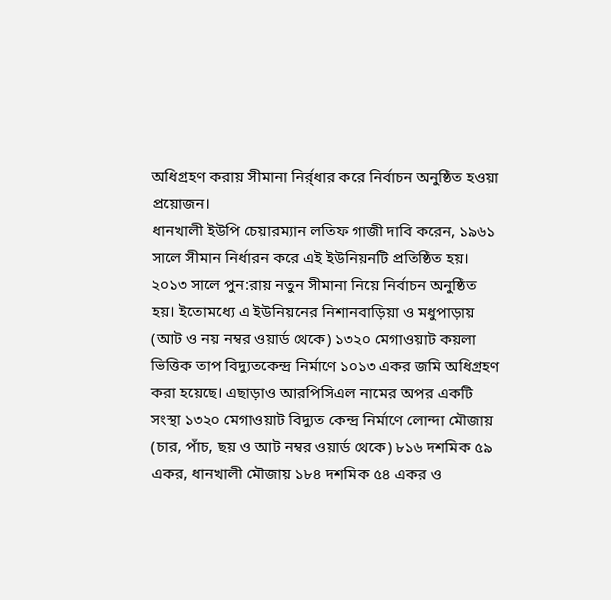অধিগ্রহণ করায় সীমানা নির্র্ধার করে নির্বাচন অনুষ্ঠিত হওয়া প্রয়োজন।
ধানখালী ইউপি চেয়ারম্যান লতিফ গাজী দাবি করেন, ১৯৬১ সালে সীমান নির্ধারন করে এই ইউনিয়নটি প্রতিষ্ঠিত হয়। ২০১৩ সালে পুন:রায় নতুন সীমানা নিয়ে নির্বাচন অনুষ্ঠিত হয়। ইতোমধ্যে এ ইউনিয়নের নিশানবাড়িয়া ও মধুপাড়ায় (আট ও নয় নম্বর ওয়ার্ড থেকে) ১৩২০ মেগাওয়াট কয়লা ভিত্তিক তাপ বিদ্যুতকেন্দ্র নির্মাণে ১০১৩ একর জমি অধিগ্রহণ করা হয়েছে। এছাড়াও আরপিসিএল নামের অপর একটি সংস্থা ১৩২০ মেগাওয়াট বিদ্যুত কেন্দ্র নির্মাণে লোন্দা মৌজায় (চার, পাঁচ, ছয় ও আট নম্বর ওয়ার্ড থেকে) ৮১৬ দশমিক ৫৯ একর, ধানখালী মৌজায় ১৮৪ দশমিক ৫৪ একর ও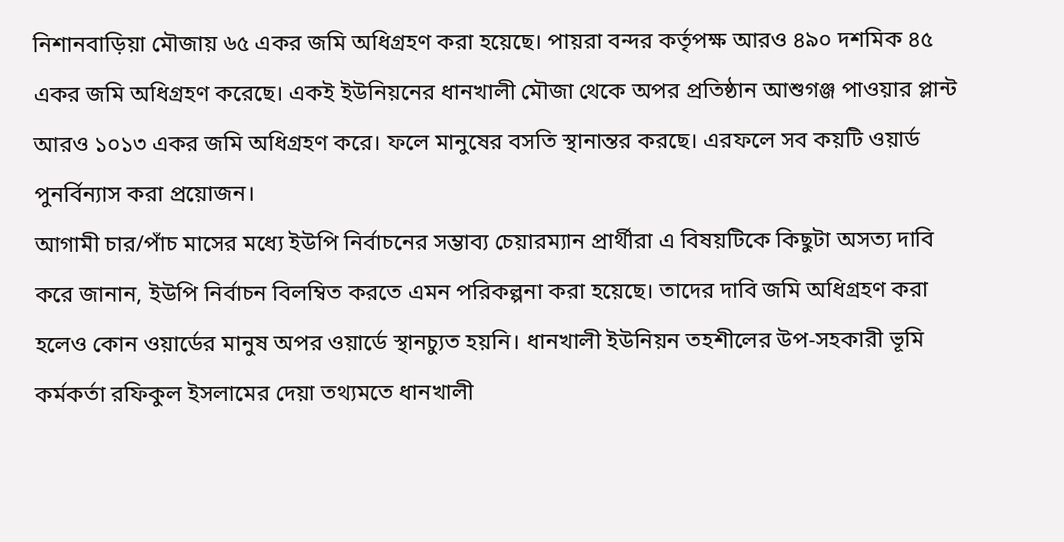নিশানবাড়িয়া মৌজায় ৬৫ একর জমি অধিগ্রহণ করা হয়েছে। পায়রা বন্দর কর্তৃপক্ষ আরও ৪৯০ দশমিক ৪৫ একর জমি অধিগ্রহণ করেছে। একই ইউনিয়নের ধানখালী মৌজা থেকে অপর প্রতিষ্ঠান আশুগঞ্জ পাওয়ার প্লান্ট আরও ১০১৩ একর জমি অধিগ্রহণ করে। ফলে মানুষের বসতি স্থানান্তর করছে। এরফলে সব কয়টি ওয়ার্ড পুনর্বিন্যাস করা প্রয়োজন।
আগামী চার/পাঁচ মাসের মধ্যে ইউপি নির্বাচনের সম্ভাব্য চেয়ারম্যান প্রার্থীরা এ বিষয়টিকে কিছুটা অসত্য দাবি করে জানান, ইউপি নির্বাচন বিলম্বিত করতে এমন পরিকল্পনা করা হয়েছে। তাদের দাবি জমি অধিগ্রহণ করা হলেও কোন ওয়ার্ডের মানুষ অপর ওয়ার্ডে স্থানচ্যুত হয়নি। ধানখালী ইউনিয়ন তহশীলের উপ-সহকারী ভূমি কর্মকর্তা রফিকুল ইসলামের দেয়া তথ্যমতে ধানখালী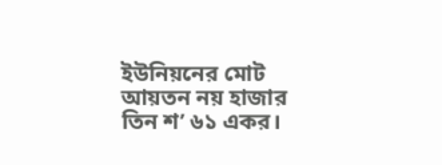ইউনিয়নের মোট আয়তন নয় হাজার তিন শ’ ৬১ একর।